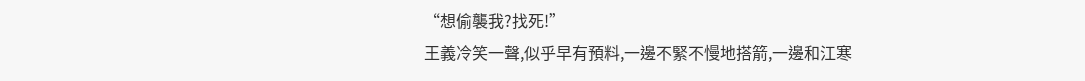“想偷襲我?找死!”
王義冷笑一聲,似乎早有預料,一邊不緊不慢地搭箭,一邊和江寒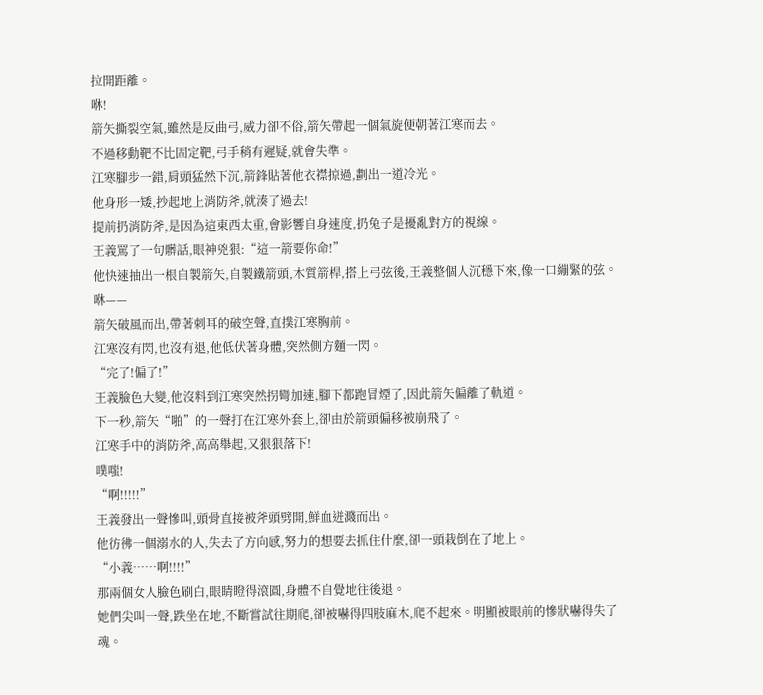拉開距離。
咻!
箭矢撕裂空氣,雖然是反曲弓,威力卻不俗,箭矢帶起一個氣旋便朝著江寒而去。
不過移動靶不比固定靶,弓手稍有遲疑,就會失準。
江寒腳步一錯,肩頭猛然下沉,箭鋒貼著他衣襟掠過,劃出一道冷光。
他身形一矮,抄起地上消防斧,就湊了過去!
提前扔消防斧,是因為這東西太重,會影響自身速度,扔兔子是擾亂對方的視線。
王義罵了一句髒話,眼神兇狠:“這一箭要你命!”
他快速抽出一根自製箭矢,自製鐵箭頭,木質箭桿,搭上弓弦後,王義整個人沉穩下來,像一口繃緊的弦。
咻——
箭矢破風而出,帶著刺耳的破空聲,直撲江寒胸前。
江寒沒有閃,也沒有退,他低伏著身體,突然側方麵一閃。
“完了!偏了!”
王義臉色大變,他沒料到江寒突然拐彎加速,腳下都跑冒煙了,因此箭矢偏離了軌道。
下一秒,箭矢“啪”的一聲打在江寒外套上,卻由於箭頭偏移被崩飛了。
江寒手中的消防斧,高高舉起,又狠狠落下!
噗嗤!
“啊!!!!!”
王義發出一聲慘叫,頭骨直接被斧頭劈開,鮮血迸濺而出。
他彷彿一個溺水的人,失去了方向感,努力的想要去抓住什麼,卻一頭栽倒在了地上。
“小義……啊!!!!”
那兩個女人臉色刷白,眼睛瞪得滾圓,身體不自覺地往後退。
她們尖叫一聲,跌坐在地,不斷嘗試往期爬,卻被嚇得四肢麻木,爬不起來。明顯被眼前的慘狀嚇得失了魂。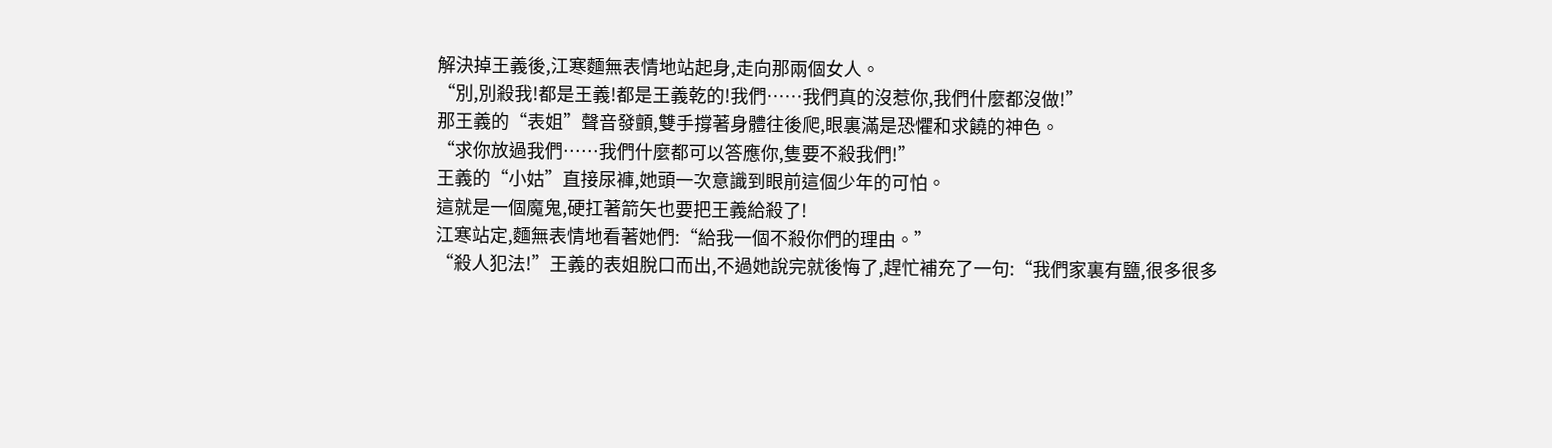解決掉王義後,江寒麵無表情地站起身,走向那兩個女人。
“別,別殺我!都是王義!都是王義乾的!我們……我們真的沒惹你,我們什麼都沒做!”
那王義的“表姐”聲音發顫,雙手撐著身體往後爬,眼裏滿是恐懼和求饒的神色。
“求你放過我們……我們什麼都可以答應你,隻要不殺我們!”
王義的“小姑”直接尿褲,她頭一次意識到眼前這個少年的可怕。
這就是一個魔鬼,硬扛著箭矢也要把王義給殺了!
江寒站定,麵無表情地看著她們:“給我一個不殺你們的理由。”
“殺人犯法!”王義的表姐脫口而出,不過她說完就後悔了,趕忙補充了一句:“我們家裏有鹽,很多很多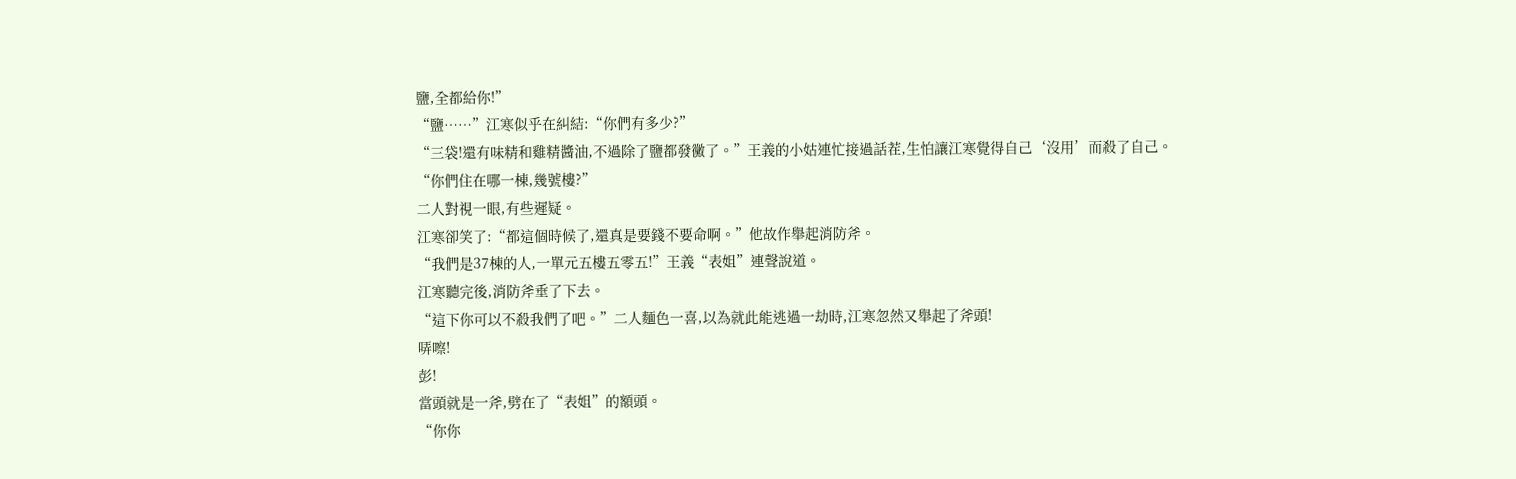鹽,全都給你!”
“鹽……”江寒似乎在糾結:“你們有多少?”
“三袋!還有味精和雞精醬油,不過除了鹽都發黴了。”王義的小姑連忙接過話茬,生怕讓江寒覺得自己‘沒用’而殺了自己。
“你們住在哪一棟,幾號樓?”
二人對視一眼,有些遲疑。
江寒卻笑了:“都這個時候了,還真是要錢不要命啊。”他故作舉起消防斧。
“我們是37棟的人,一單元五樓五零五!”王義“表姐”連聲說道。
江寒聽完後,消防斧垂了下去。
“這下你可以不殺我們了吧。”二人麵色一喜,以為就此能逃過一劫時,江寒忽然又舉起了斧頭!
哢嚓!
彭!
當頭就是一斧,劈在了“表姐”的額頭。
“你你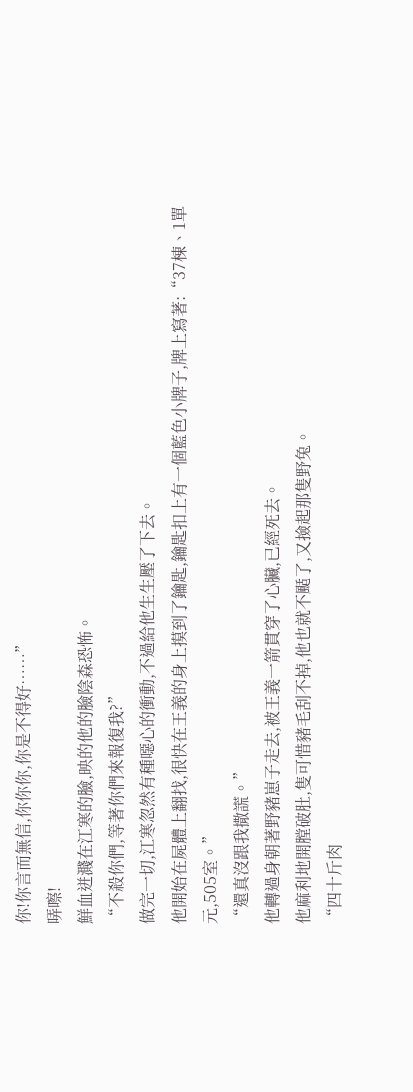你!你言而無信,你你你,你是不得好……”
哢嚓!
鮮血迸濺在江寒的臉,映的他的臉陰森恐怖。
“不殺你們,等著你們來報復我?”
做完一切,江寒忽然有種噁心的衝動,不過給他生生壓了下去。
他開始在屍體上翻找,很快在王義的身上摸到了鑰匙,鑰匙扣上有一個藍色小牌子,牌上寫著:“37棟、1單元,505室。”
“還真沒跟我撒謊。”
他轉過身朝著野豬崽子走去,被王義一箭貫穿了心臟,已經死去。
他麻利地開膛破肚,隻可惜豬毛刮不掉,他也就不颳了,又撿起那隻野兔。
“四十斤肉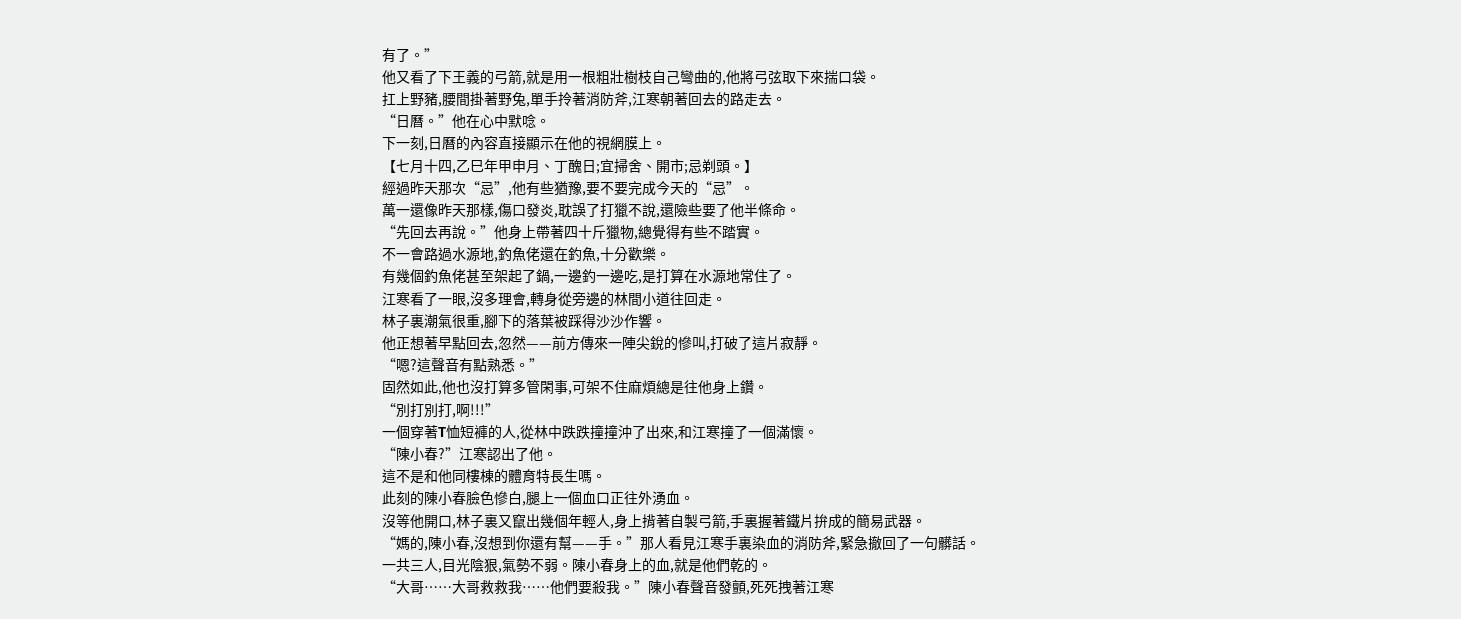有了。”
他又看了下王義的弓箭,就是用一根粗壯樹枝自己彎曲的,他將弓弦取下來揣口袋。
扛上野豬,腰間掛著野兔,單手拎著消防斧,江寒朝著回去的路走去。
“日曆。”他在心中默唸。
下一刻,日曆的內容直接顯示在他的視網膜上。
【七月十四,乙巳年甲申月、丁醜日;宜掃舍、開市;忌剃頭。】
經過昨天那次“忌”,他有些猶豫,要不要完成今天的“忌”。
萬一還像昨天那樣,傷口發炎,耽誤了打獵不說,還險些要了他半條命。
“先回去再說。”他身上帶著四十斤獵物,總覺得有些不踏實。
不一會路過水源地,釣魚佬還在釣魚,十分歡樂。
有幾個釣魚佬甚至架起了鍋,一邊釣一邊吃,是打算在水源地常住了。
江寒看了一眼,沒多理會,轉身從旁邊的林間小道往回走。
林子裏潮氣很重,腳下的落葉被踩得沙沙作響。
他正想著早點回去,忽然——前方傳來一陣尖銳的慘叫,打破了這片寂靜。
“嗯?這聲音有點熟悉。”
固然如此,他也沒打算多管閑事,可架不住麻煩總是往他身上鑽。
“別打別打,啊!!!”
一個穿著T恤短褲的人,從林中跌跌撞撞沖了出來,和江寒撞了一個滿懷。
“陳小春?”江寒認出了他。
這不是和他同樓棟的體育特長生嗎。
此刻的陳小春臉色慘白,腿上一個血口正往外湧血。
沒等他開口,林子裏又竄出幾個年輕人,身上揹著自製弓箭,手裏握著鐵片拚成的簡易武器。
“媽的,陳小春,沒想到你還有幫——手。”那人看見江寒手裏染血的消防斧,緊急撤回了一句髒話。
一共三人,目光陰狠,氣勢不弱。陳小春身上的血,就是他們乾的。
“大哥……大哥救救我……他們要殺我。”陳小春聲音發顫,死死拽著江寒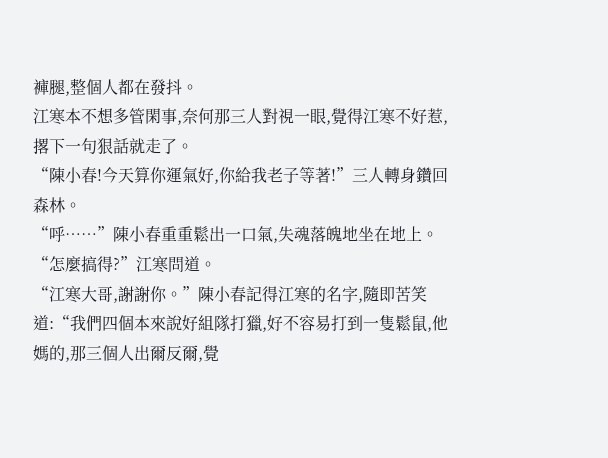褲腿,整個人都在發抖。
江寒本不想多管閑事,奈何那三人對視一眼,覺得江寒不好惹,撂下一句狠話就走了。
“陳小春!今天算你運氣好,你給我老子等著!”三人轉身鑽回森林。
“呼……”陳小春重重鬆出一口氣,失魂落魄地坐在地上。
“怎麼搞得?”江寒問道。
“江寒大哥,謝謝你。”陳小春記得江寒的名字,隨即苦笑道:“我們四個本來說好組隊打獵,好不容易打到一隻鬆鼠,他媽的,那三個人出爾反爾,覺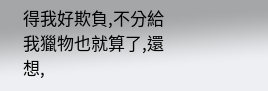得我好欺負,不分給我獵物也就算了,還想,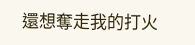還想奪走我的打火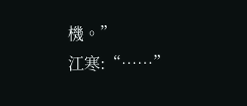機。”
江寒:“……”